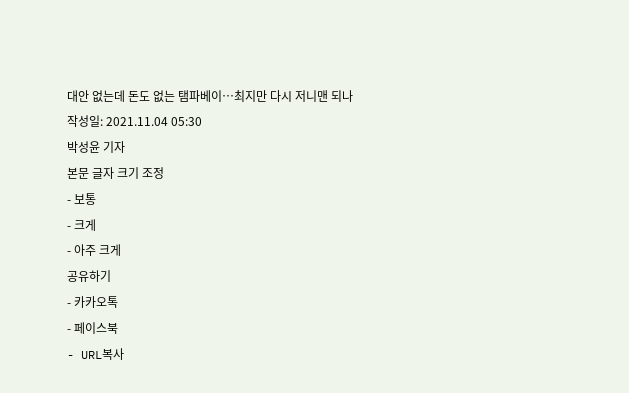대안 없는데 돈도 없는 탬파베이…최지만 다시 저니맨 되나
작성일: 2021.11.04 05:30
박성윤 기자
본문 글자 크기 조정
- 보통
- 크게
- 아주 크게
공유하기
- 카카오톡
- 페이스북
- URL복사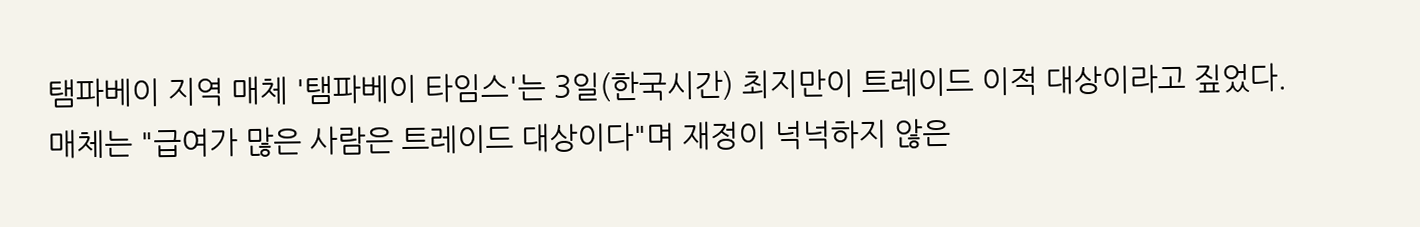탬파베이 지역 매체 '탬파베이 타임스'는 3일(한국시간) 최지만이 트레이드 이적 대상이라고 짚었다.
매체는 "급여가 많은 사람은 트레이드 대상이다"며 재정이 넉넉하지 않은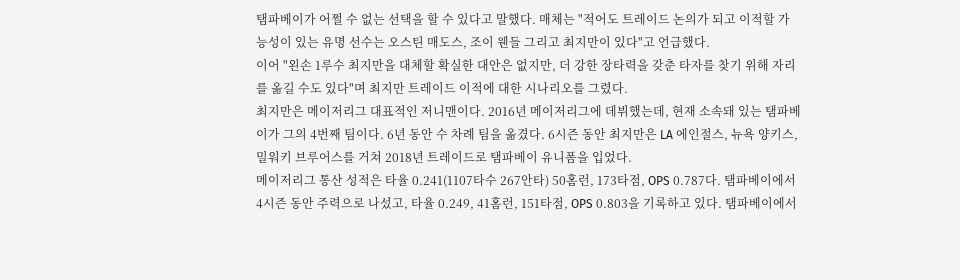탬파베이가 어쩔 수 없는 선택을 할 수 있다고 말했다. 매체는 "적어도 트레이드 논의가 되고 이적할 가능성이 있는 유명 선수는 오스틴 매도스, 조이 웬들 그리고 최지만이 있다"고 언급했다.
이어 "왼손 1루수 최지만을 대체할 확실한 대안은 없지만, 더 강한 장타력을 갖춘 타자를 찾기 위해 자리를 옮길 수도 있다"며 최지만 트레이드 이적에 대한 시나리오를 그렸다.
최지만은 메이저리그 대표적인 저니맨이다. 2016년 메이저리그에 데뷔했는데, 현재 소속돼 있는 탬파베이가 그의 4번째 팀이다. 6년 동안 수 차례 팀을 옮겼다. 6시즌 동안 최지만은 LA 에인절스, 뉴욕 양키스, 밀워키 브루어스를 거쳐 2018년 트레이드로 탬파베이 유니폼을 입었다.
메이저리그 통산 성적은 타율 0.241(1107타수 267안타) 50홈런, 173타점, OPS 0.787다. 탬파베이에서 4시즌 동안 주력으로 나섰고, 타율 0.249, 41홈런, 151타점, OPS 0.803을 기록하고 있다. 탬파베이에서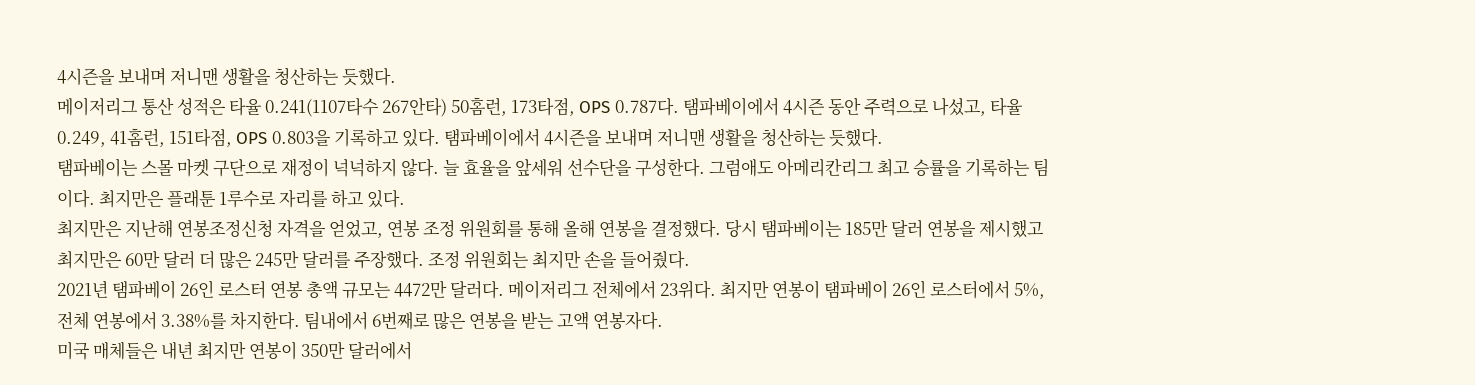4시즌을 보내며 저니맨 생활을 청산하는 듯했다.
메이저리그 통산 성적은 타율 0.241(1107타수 267안타) 50홈런, 173타점, OPS 0.787다. 탬파베이에서 4시즌 동안 주력으로 나섰고, 타율 0.249, 41홈런, 151타점, OPS 0.803을 기록하고 있다. 탬파베이에서 4시즌을 보내며 저니맨 생활을 청산하는 듯했다.
탬파베이는 스몰 마켓 구단으로 재정이 넉넉하지 않다. 늘 효율을 앞세워 선수단을 구성한다. 그럼애도 아메리칸리그 최고 승률을 기록하는 팀이다. 최지만은 플래툰 1루수로 자리를 하고 있다.
최지만은 지난해 연봉조정신청 자격을 얻었고, 연봉 조정 위원회를 통해 올해 연봉을 결정했다. 당시 탬파베이는 185만 달러 연봉을 제시했고 최지만은 60만 달러 더 많은 245만 달러를 주장했다. 조정 위원회는 최지만 손을 들어줬다.
2021년 탬파베이 26인 로스터 연봉 총액 규모는 4472만 달러다. 메이저리그 전체에서 23위다. 최지만 연봉이 탬파베이 26인 로스터에서 5%, 전체 연봉에서 3.38%를 차지한다. 팀내에서 6번째로 많은 연봉을 받는 고액 연봉자다.
미국 매체들은 내년 최지만 연봉이 350만 달러에서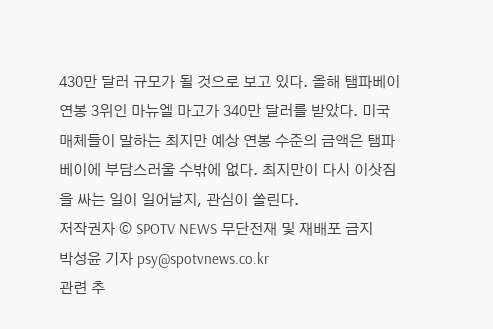430만 달러 규모가 될 것으로 보고 있다. 올해 탬파베이 연봉 3위인 마뉴엘 마고가 340만 달러를 받았다. 미국 매체들이 말하는 최지만 예상 연봉 수준의 금액은 탬파베이에 부담스러울 수밖에 없다. 최지만이 다시 이삿짐을 싸는 일이 일어날지, 관심이 쏠린다.
저작권자 © SPOTV NEWS 무단전재 및 재배포 금지
박성윤 기자 psy@spotvnews.co.kr
관련 추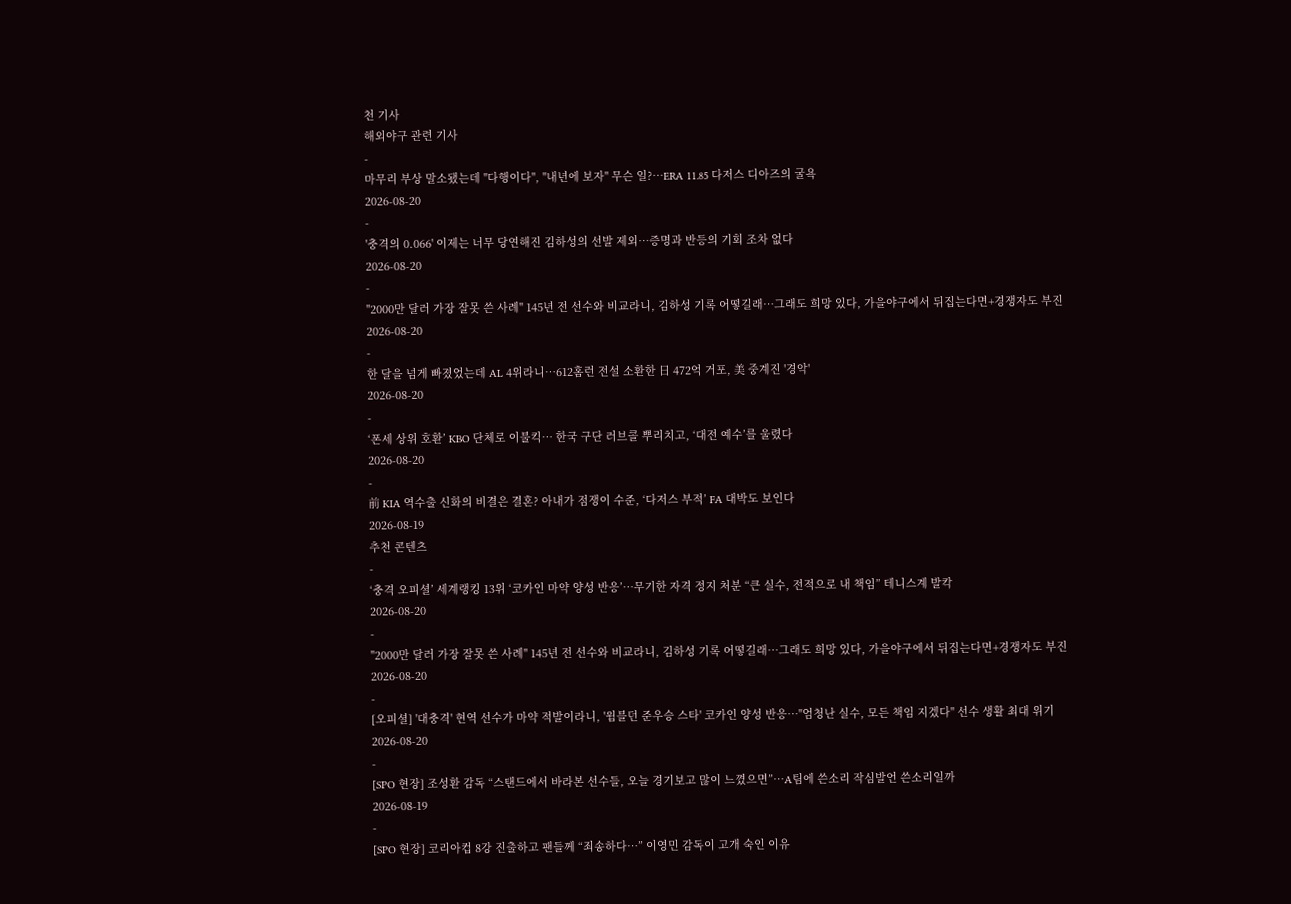천 기사
해외야구 관련 기사
-
마무리 부상 말소됐는데 "다행이다", "내년에 보자" 무슨 일?…ERA 11.85 다저스 디아즈의 굴욕
2026-08-20
-
'충격의 0.066' 이제는 너무 당연해진 김하성의 선발 제외…증명과 반등의 기회 조차 없다
2026-08-20
-
"2000만 달러 가장 잘못 쓴 사례" 145년 전 선수와 비교라니, 김하성 기록 어떻길래…그래도 희망 있다, 가을야구에서 뒤집는다면+경쟁자도 부진
2026-08-20
-
한 달을 넘게 빠졌었는데 AL 4위라니…612홈런 전설 소환한 日 472억 거포, 美 중계진 '경악'
2026-08-20
-
‘폰세 상위 호환’ KBO 단체로 이불킥… 한국 구단 러브콜 뿌리치고, ‘대전 예수’를 울렸다
2026-08-20
-
前 KIA 역수출 신화의 비결은 결혼? 아내가 점쟁이 수준, ‘다저스 부적’ FA 대박도 보인다
2026-08-19
추천 콘텐츠
-
‘충격 오피셜’ 세계랭킹 13위 ‘코카인 마약 양성 반응’…무기한 자격 정지 처분 “큰 실수, 전적으로 내 책임” 테니스계 발칵
2026-08-20
-
"2000만 달러 가장 잘못 쓴 사례" 145년 전 선수와 비교라니, 김하성 기록 어떻길래…그래도 희망 있다, 가을야구에서 뒤집는다면+경쟁자도 부진
2026-08-20
-
[오피셜] '대충격' 현역 선수가 마약 적발이라니, '윔블던 준우승 스타' 코카인 양성 반응…"엄청난 실수, 모든 책임 지겠다" 선수 생활 최대 위기
2026-08-20
-
[SPO 현장] 조성환 감독 “스탠드에서 바라본 선수들, 오늘 경기보고 많이 느꼈으면”…A팀에 쓴소리 작심발언 쓴소리일까
2026-08-19
-
[SPO 현장] 코리아컵 8강 진출하고 팬들께 “죄송하다…” 이영민 감독이 고개 숙인 이유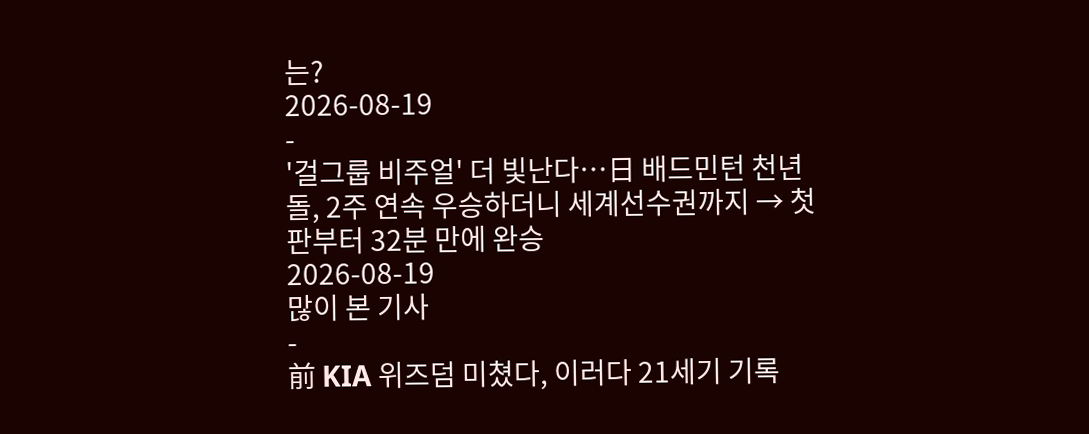는?
2026-08-19
-
'걸그룹 비주얼' 더 빛난다…日 배드민턴 천년돌, 2주 연속 우승하더니 세계선수권까지 → 첫판부터 32분 만에 완승
2026-08-19
많이 본 기사
-
前 KIA 위즈덤 미쳤다, 이러다 21세기 기록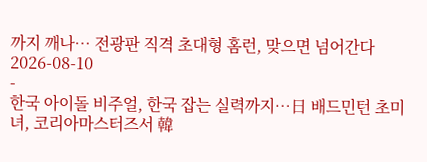까지 깨나… 전광판 직격 초대형 홈런, 맞으면 넘어간다
2026-08-10
-
한국 아이돌 비주얼, 한국 잡는 실력까지…日 배드민턴 초미녀, 코리아마스터즈서 韓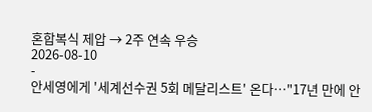혼합복식 제압 → 2주 연속 우승
2026-08-10
-
안세영에게 '세계선수권 5회 메달리스트' 온다…"17년 만에 안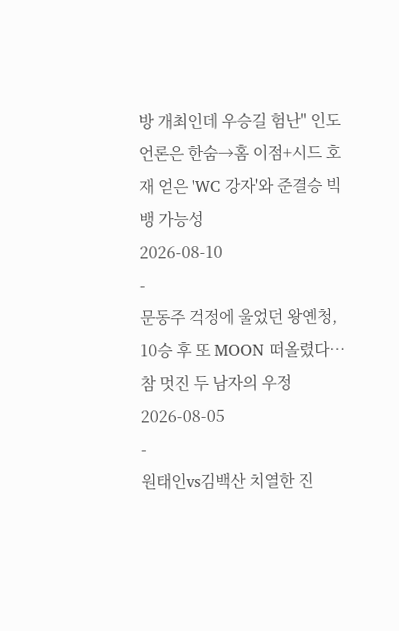방 개최인데 우승길 험난" 인도 언론은 한숨→홈 이점+시드 호재 얻은 'WC 강자'와 준결승 빅뱅 가능성
2026-08-10
-
문동주 걱정에 울었던 왕옌청, 10승 후 또 MOON 떠올렸다…참 멋진 두 남자의 우정
2026-08-05
-
원태인vs김백산 치열한 진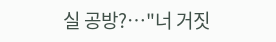실 공방?…"너 거짓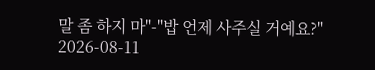말 좀 하지 마"-"밥 언제 사주실 거예요?"
2026-08-11